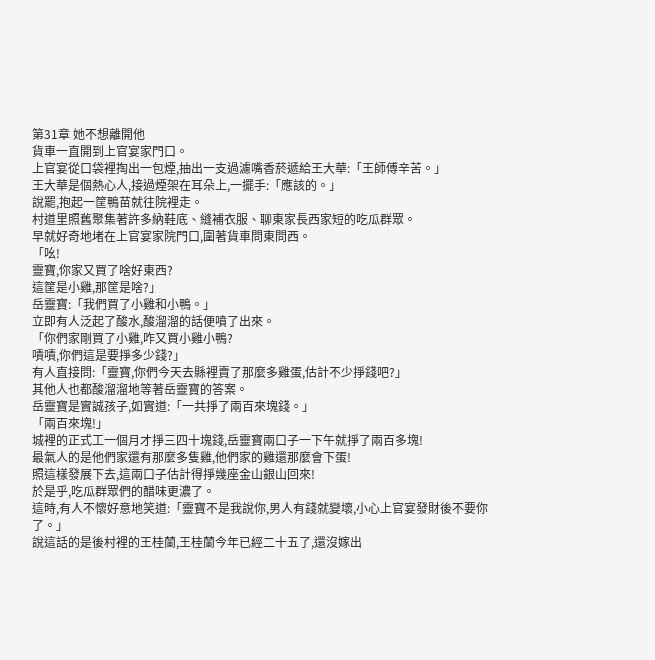第31章 她不想離開他
貨車一直開到上官宴家門口。
上官宴從口袋裡掏出一包煙,抽出一支過濾嘴香菸遞給王大華:「王師傅辛苦。」
王大華是個熱心人,接過煙架在耳朵上,一擺手:「應該的。」
說罷,抱起一筐鴨苗就往院裡走。
村道里照舊聚集著許多納鞋底、縫補衣服、聊東家長西家短的吃瓜群眾。
早就好奇地堵在上官宴家院門口,圍著貨車問東問西。
「吆!
靈寶,你家又買了啥好東西?
這筐是小雞,那筐是啥?」
岳靈寶:「我們買了小雞和小鴨。」
立即有人泛起了酸水,酸溜溜的話便噴了出來。
「你們家剛買了小雞,咋又買小雞小鴨?
嘖嘖,你們這是要掙多少錢?」
有人直接問:「靈寶,你們今天去縣裡賣了那麼多雞蛋,估計不少掙錢吧?」
其他人也都酸溜溜地等著岳靈寶的答案。
岳靈寶是實誠孩子,如實道:「一共掙了兩百來塊錢。」
「兩百來塊!」
城裡的正式工一個月才掙三四十塊錢,岳靈寶兩口子一下午就掙了兩百多塊!
最氣人的是他們家還有那麼多隻雞,他們家的雞還那麼會下蛋!
照這樣發展下去,這兩口子估計得掙幾座金山銀山回來!
於是乎,吃瓜群眾們的醋味更濃了。
這時,有人不懷好意地笑道:「靈寶不是我說你,男人有錢就變壞,小心上官宴發財後不要你了。」
說這話的是後村裡的王桂蘭,王桂蘭今年已經二十五了,還沒嫁出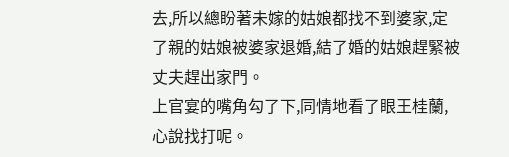去,所以總盼著未嫁的姑娘都找不到婆家,定了親的姑娘被婆家退婚,結了婚的姑娘趕緊被丈夫趕出家門。
上官宴的嘴角勾了下,同情地看了眼王桂蘭,心說找打呢。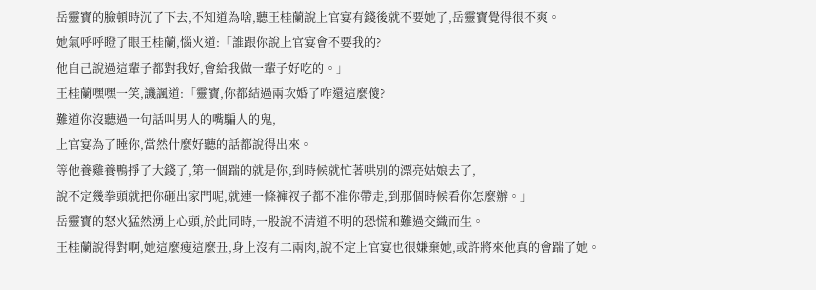岳靈寶的臉頓時沉了下去,不知道為啥,聽王桂蘭說上官宴有錢後就不要她了,岳靈寶覺得很不爽。
她氣呼呼瞪了眼王桂蘭,惱火道:「誰跟你說上官宴會不要我的?
他自己說過這輩子都對我好,會給我做一輩子好吃的。」
王桂蘭嘿嘿一笑,譏諷道:「靈寶,你都結過兩次婚了咋還這麼傻?
難道你沒聽過一句話叫男人的嘴騙人的鬼,
上官宴為了睡你,當然什麼好聽的話都說得出來。
等他養雞養鴨掙了大錢了,第一個踹的就是你,到時候就忙著哄別的漂亮姑娘去了,
說不定幾拳頭就把你砸出家門呢,就連一條褲衩子都不准你帶走,到那個時候看你怎麼辦。」
岳靈寶的怒火猛然湧上心頭,於此同時,一股說不清道不明的恐慌和難過交織而生。
王桂蘭說得對啊,她這麼瘦這麼丑,身上沒有二兩肉,說不定上官宴也很嫌棄她,或許將來他真的會踹了她。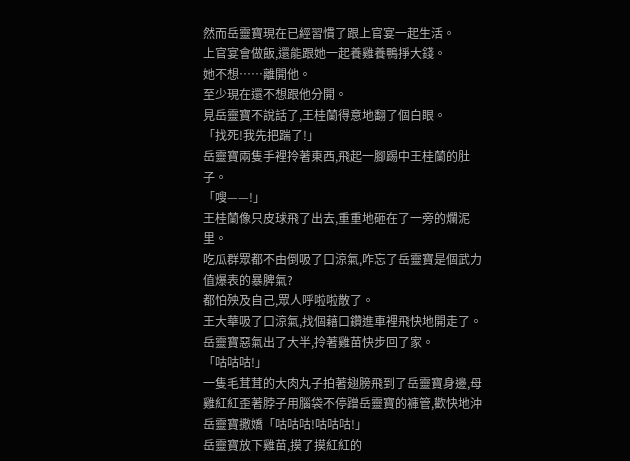然而岳靈寶現在已經習慣了跟上官宴一起生活。
上官宴會做飯,還能跟她一起養雞養鴨掙大錢。
她不想……離開他。
至少現在還不想跟他分開。
見岳靈寶不說話了,王桂蘭得意地翻了個白眼。
「找死!我先把踹了!」
岳靈寶兩隻手裡拎著東西,飛起一腳踢中王桂蘭的肚子。
「嗖——!」
王桂蘭像只皮球飛了出去,重重地砸在了一旁的爛泥里。
吃瓜群眾都不由倒吸了口涼氣,咋忘了岳靈寶是個武力值爆表的暴脾氣?
都怕殃及自己,眾人呼啦啦散了。
王大華吸了口涼氣,找個藉口鑽進車裡飛快地開走了。
岳靈寶惡氣出了大半,拎著雞苗快步回了家。
「咕咕咕!」
一隻毛茸茸的大肉丸子拍著翅膀飛到了岳靈寶身邊,母雞紅紅歪著脖子用腦袋不停蹭岳靈寶的褲管,歡快地沖岳靈寶撒嬌「咕咕咕!咕咕咕!」
岳靈寶放下雞苗,摸了摸紅紅的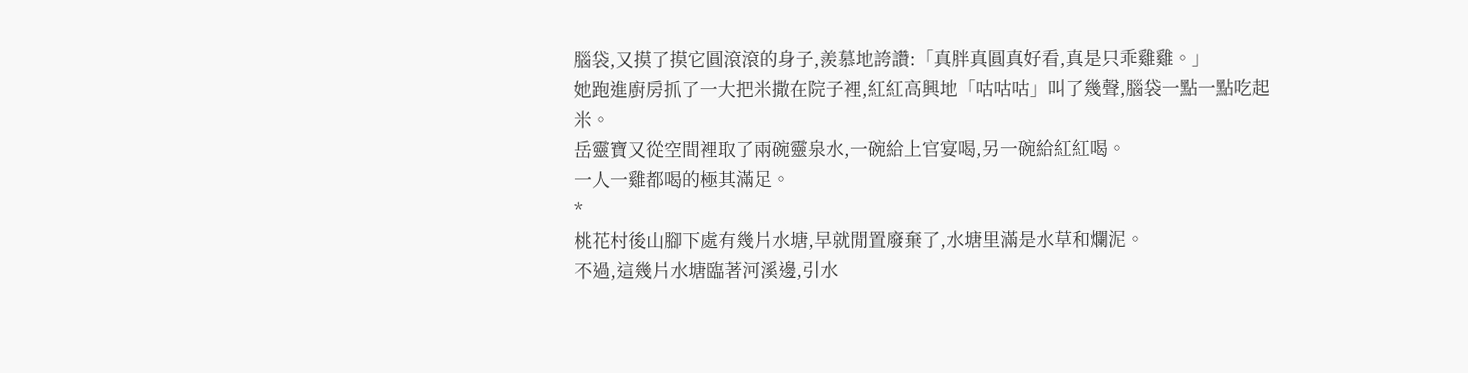腦袋,又摸了摸它圓滾滾的身子,羨慕地誇讚:「真胖真圓真好看,真是只乖雞雞。」
她跑進廚房抓了一大把米撒在院子裡,紅紅高興地「咕咕咕」叫了幾聲,腦袋一點一點吃起米。
岳靈寶又從空間裡取了兩碗靈泉水,一碗給上官宴喝,另一碗給紅紅喝。
一人一雞都喝的極其滿足。
*
桃花村後山腳下處有幾片水塘,早就閒置廢棄了,水塘里滿是水草和爛泥。
不過,這幾片水塘臨著河溪邊,引水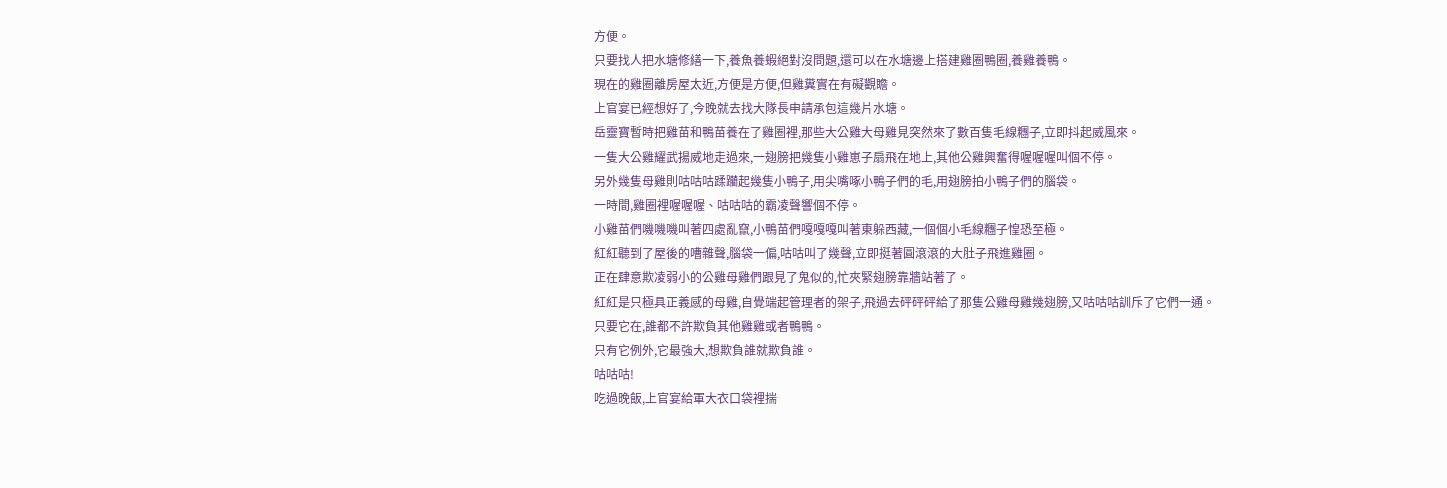方便。
只要找人把水塘修繕一下,養魚養蝦絕對沒問題,還可以在水塘邊上搭建雞圈鴨圈,養雞養鴨。
現在的雞圈離房屋太近,方便是方便,但雞糞實在有礙觀瞻。
上官宴已經想好了,今晚就去找大隊長申請承包這幾片水塘。
岳靈寶暫時把雞苗和鴨苗養在了雞圈裡,那些大公雞大母雞見突然來了數百隻毛線糰子,立即抖起威風來。
一隻大公雞耀武揚威地走過來,一翅膀把幾隻小雞崽子扇飛在地上,其他公雞興奮得喔喔喔叫個不停。
另外幾隻母雞則咕咕咕蹂躪起幾隻小鴨子,用尖嘴啄小鴨子們的毛,用翅膀拍小鴨子們的腦袋。
一時間,雞圈裡喔喔喔、咕咕咕的霸凌聲響個不停。
小雞苗們嘰嘰嘰叫著四處亂竄,小鴨苗們嘎嘎嘎叫著東躲西藏,一個個小毛線糰子惶恐至極。
紅紅聽到了屋後的嘈雜聲,腦袋一偏,咕咕叫了幾聲,立即挺著圓滾滾的大肚子飛進雞圈。
正在肆意欺凌弱小的公雞母雞們跟見了鬼似的,忙夾緊翅膀靠牆站著了。
紅紅是只極具正義感的母雞,自覺端起管理者的架子,飛過去砰砰砰給了那隻公雞母雞幾翅膀,又咕咕咕訓斥了它們一通。
只要它在,誰都不許欺負其他雞雞或者鴨鴨。
只有它例外,它最強大,想欺負誰就欺負誰。
咕咕咕!
吃過晚飯,上官宴給軍大衣口袋裡揣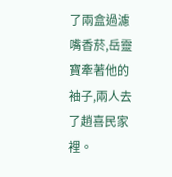了兩盒過濾嘴香菸,岳靈寶牽著他的袖子,兩人去了趙喜民家裡。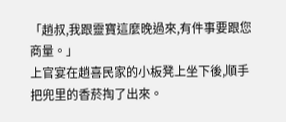「趙叔,我跟靈寶這麼晚過來,有件事要跟您商量。」
上官宴在趙喜民家的小板凳上坐下後,順手把兜里的香菸掏了出來。